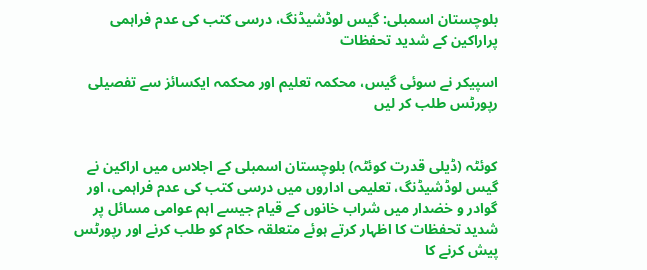بلوچستان اسمبلی: گیس لوڈشیڈنگ، درسی کتب کی عدم فراہمی پراراکین کے شدید تحفظات

اسپیکر نے سوئی گیس، محکمہ تعلیم اور محکمہ ایکسائز سے تفصیلی رپورٹس طلب کر لیں


کوئٹہ (ڈیلی قدرت کوئٹہ) بلوچستان اسمبلی کے اجلاس میں اراکین نے گیس لوڈشیڈنگ، تعلیمی اداروں میں درسی کتب کی عدم فراہمی، اور گوادر و خضدار میں شراب خانوں کے قیام جیسے اہم عوامی مسائل پر شدید تحفظات کا اظہار کرتے ہوئے متعلقہ حکام کو طلب کرنے اور رپورٹس پیش کرنے کا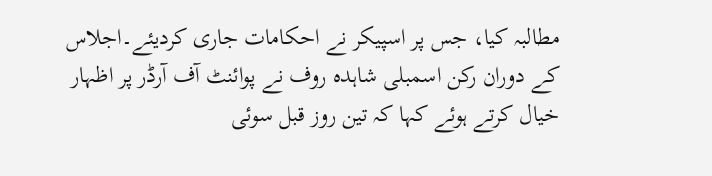مطالبہ کیا، جس پر اسپیکر نے احکامات جاری کردیئے۔اجلاس کے دوران رکن اسمبلی شاہدہ روف نے پوائنٹ آف آرڈر پر اظہار خیال کرتے ہوئے کہا کہ تین روز قبل سوئی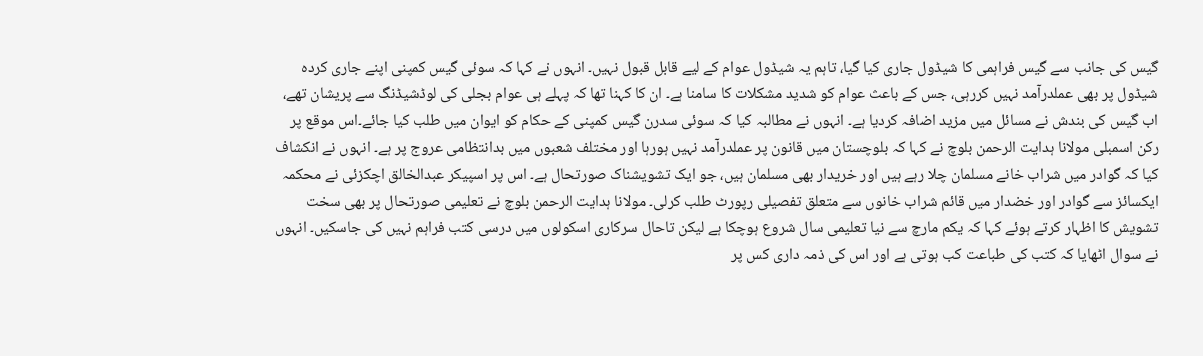گیس کی جانب سے گیس فراہمی کا شیڈول جاری کیا گیا، تاہم یہ شیڈول عوام کے لیے قابل قبول نہیں۔ انہوں نے کہا کہ سوئی گیس کمپنی اپنے جاری کردہ شیڈول پر بھی عملدرآمد نہیں کررہی، جس کے باعث عوام کو شدید مشکلات کا سامنا ہے۔ ان کا کہنا تھا کہ پہلے ہی عوام بجلی کی لوڈشیڈنگ سے پریشان تھے، اب گیس کی بندش نے مسائل میں مزید اضافہ کردیا ہے۔ انہوں نے مطالبہ کیا کہ سوئی سدرن گیس کمپنی کے حکام کو ایوان میں طلب کیا جائے۔اس موقع پر رکن اسمبلی مولانا ہدایت الرحمن بلوچ نے کہا کہ بلوچستان میں قانون پر عملدرآمد نہیں ہورہا اور مختلف شعبوں میں بدانتظامی عروج پر ہے۔ انہوں نے انکشاف کیا کہ گوادر میں شراب خانے مسلمان چلا رہے ہیں اور خریدار بھی مسلمان ہیں، جو ایک تشویشناک صورتحال ہے۔ اس پر اسپیکر عبدالخالق اچکزئی نے محکمہ ایکسائز سے گوادر اور خضدار میں قائم شراب خانوں سے متعلق تفصیلی رپورٹ طلب کرلی۔ مولانا ہدایت الرحمن بلوچ نے تعلیمی صورتحال پر بھی سخت تشویش کا اظہار کرتے ہوئے کہا کہ یکم مارچ سے نیا تعلیمی سال شروع ہوچکا ہے لیکن تاحال سرکاری اسکولوں میں درسی کتب فراہم نہیں کی جاسکیں۔ انہوں نے سوال اٹھایا کہ کتب کی طباعت کب ہوتی ہے اور اس کی ذمہ داری کس پر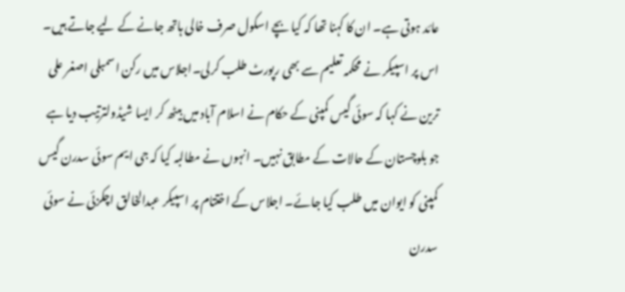عائد ہوتی ہے۔ ان کا کہنا تھا کہ کیا بچے اسکول صرف خالی ہاتھ جانے کے لیے جاتے ہیں۔ اس پر اسپیکر نے محکمہ تعلیم سے بھی رپورٹ طلب کرلی۔اجلاس میں رکن اسمبلی اصغر علی ترین نے کہا کہ سوئی گیس کمپنی کے حکام نے اسلام آباد میں بیٹھ کر ایسا شیڈولترتیب دیا ہے جو بلوچستان کے حالات کے مطابق نہیں۔ انہوں نے مطالبہ کیا کہ جی ایم سوئی سدرن گیس کمپنی کو ایوان میں طلب کیا جائے۔ اجلاس کے اختتام پر اسپیکر عبدالخالق اچکزئی نے سوئی سدرن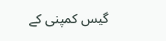گیس کمپنی کے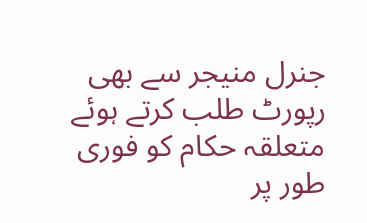جنرل منیجر سے بھی رپورٹ طلب کرتے ہوئے متعلقہ حکام کو فوری طور پر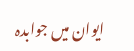ایوان میں جوابدہ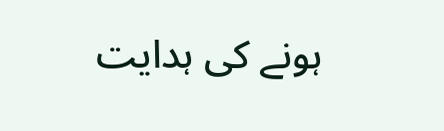ہونے کی ہدایت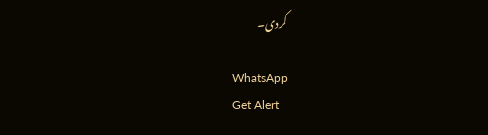کردی۔

WhatsApp
Get Alert